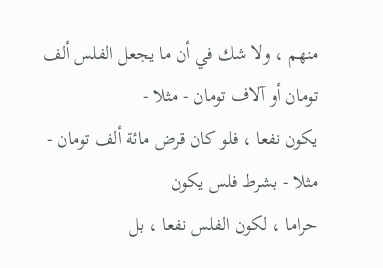منهم ، ولا شك في أن ما يجعل الفلس ألف تومان أو آلاف تومان - مثلا -
يكون نفعا ، فلو كان قرض مائة ألف تومان - مثلا - بشرط فلس يكون
حراما ، لكون الفلس نفعا ، بل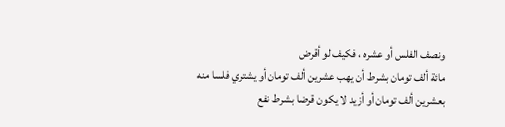ونصف الفلس أو عشره ، فكيف لو أقرض
مائة ألف تومان بشرط أن يهب عشرين ألف تومان أو يشتري فلسا منه
بعشرين ألف تومان أو أزيد لا يكون قرضا بشرط نفع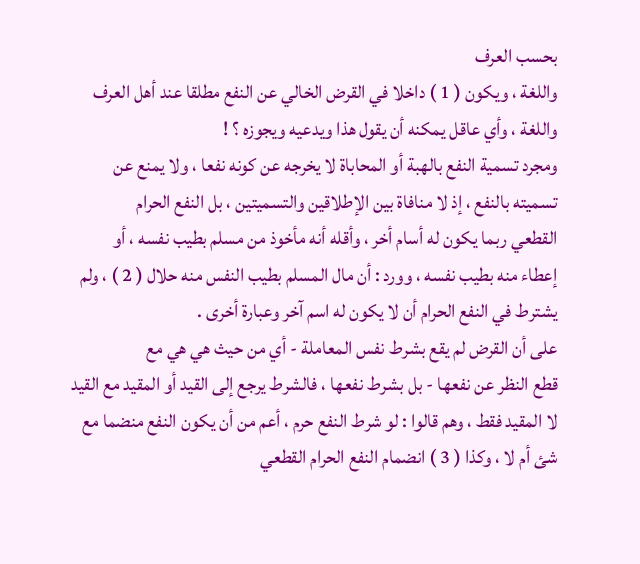بحسب العرف
واللغة ، ويكون ( 1 ) داخلا في القرض الخالي عن النفع مطلقا عند أهل العرف
واللغة ، وأي عاقل يمكنه أن يقول هذا ويدعيه ويجوزه ؟ !
ومجرد تسمية النفع بالهبة أو المحاباة لا يخرجه عن كونه نفعا ، ولا يمنع عن
تسميته بالنفع ، إذ لا منافاة بين الإطلاقين والتسميتين ، بل النفع الحرام
القطعي ربما يكون له أسام أخر ، وأقله أنه مأخوذ من مسلم بطيب نفسه ، أو
إعطاء منه بطيب نفسه ، وورد : أن مال المسلم بطيب النفس منه حلال ( 2 ) ، ولم
يشترط في النفع الحرام أن لا يكون له اسم آخر وعبارة أخرى .
على أن القرض لم يقع بشرط نفس المعاملة - أي من حيث هي هي مع
قطع النظر عن نفعها - بل بشرط نفعها ، فالشرط يرجع إلى القيد أو المقيد مع القيد
لا المقيد فقط ، وهم قالوا : لو شرط النفع حرم ، أعم من أن يكون النفع منضما مع
شئ أم لا ، وكذا ( 3 ) انضمام النفع الحرام القطعي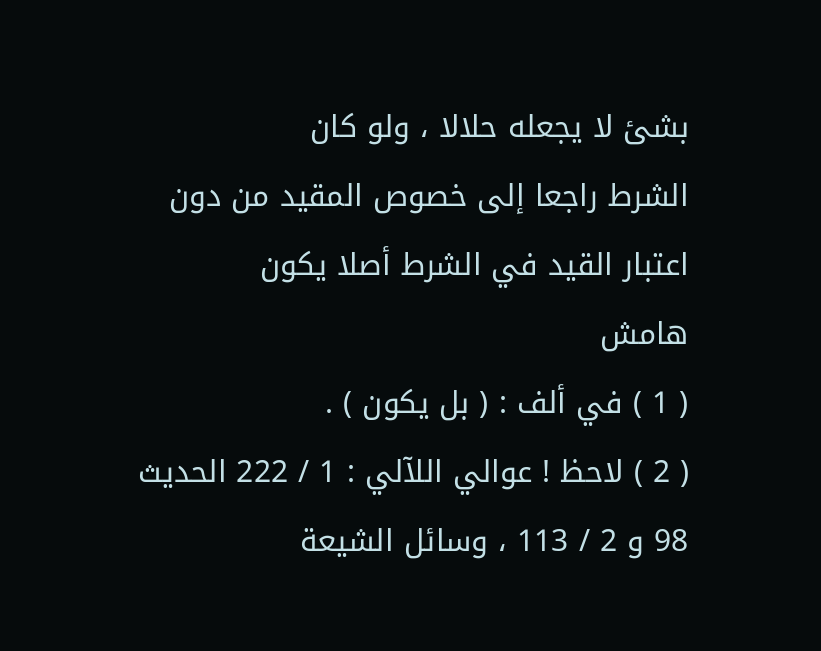بشئ لا يجعله حلالا ، ولو كان
الشرط راجعا إلى خصوص المقيد من دون اعتبار القيد في الشرط أصلا يكون
هامش
( 1 ) في ألف : ( بل يكون ) .
( 2 ) لاحظ ! عوالي اللآلي : 1 / 222 الحديث 98 و 2 / 113 ، وسائل الشيعة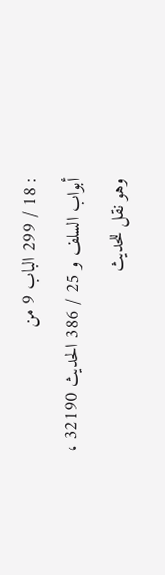: 18 / 299 الباب 9 من
أبواب السلف و 25 / 386 الحديث 32190 ، وهو نقل للحديث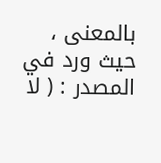بالمعنى ، حيث ورد في المصدر : ( لا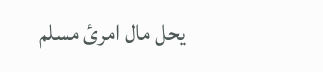يحل مال امرئ مسلم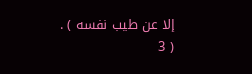إلا عن طيب نفسه ) .
( 3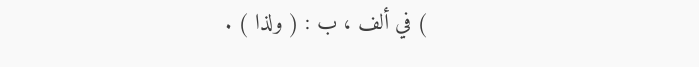) في ألف ، ب : ( ولذا ) .